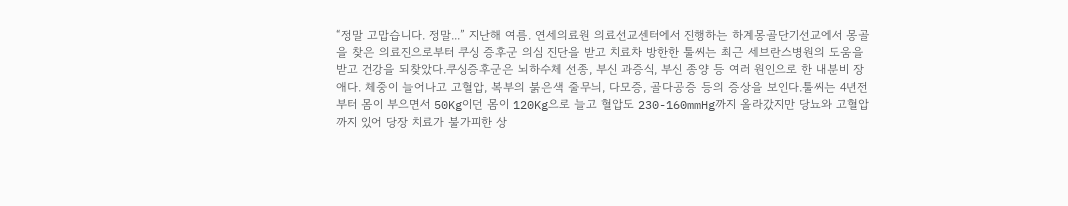“정말 고맙습니다. 정말...” 지난해 여름. 연세의료원 의료선교센터에서 진행하는 하계몽골단기선교에서 몽골을 찾은 의료진으로부터 쿠싱 증후군 의심 진단을 받고 치료차 방한한 툴씨는 최근 세브란스병원의 도움을 받고 건강을 되찾았다.쿠싱증후군은 뇌하수체 선종, 부신 과증식, 부신 종양 등 여러 원인으로 한 내분비 장애다. 체중이 늘어나고 고혈압, 복부의 붉은색 줄무늬, 다모증, 골다공증 등의 증상을 보인다.툴씨는 4년전부터 몸이 부으면서 50Kg이던 몸이 120Kg으로 늘고 혈압도 230-160mmHg까지 올라갔지만 당뇨와 고혈압까지 있어 당장 치료가 불가피한 상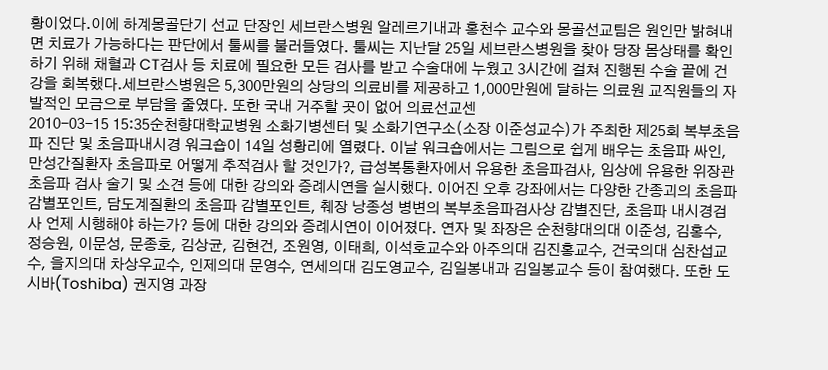황이었다.이에 하계몽골단기 선교 단장인 세브란스병원 알레르기내과 홍천수 교수와 몽골선교팀은 원인만 밝혀내면 치료가 가능하다는 판단에서 툴씨를 불러들였다. 툴씨는 지난달 25일 세브란스병원을 찾아 당장 몸상태를 확인하기 위해 채혈과 CT검사 등 치료에 필요한 모든 검사를 받고 수술대에 누웠고 3시간에 걸쳐 진행된 수술 끝에 건강을 회복했다.세브란스병원은 5,300만원의 상당의 의료비를 제공하고 1,000만원에 달하는 의료원 교직원들의 자발적인 모금으로 부담을 줄였다. 또한 국내 거주할 곳이 없어 의료선교센
2010-03-15 15:35순천향대학교병원 소화기병센터 및 소화기연구소(소장 이준성교수)가 주최한 제25회 복부초음파 진단 및 초음파내시경 워크숍이 14일 성황리에 열렸다. 이날 워크숍에서는 그림으로 쉽게 배우는 초음파 싸인, 만성간질환자 초음파로 어떻게 추적검사 할 것인가?, 급성복통환자에서 유용한 초음파검사, 임상에 유용한 위장관 초음파 검사 술기 및 소견 등에 대한 강의와 증례시연을 실시했다. 이어진 오후 강좌에서는 다양한 간종괴의 초음파 감별포인트, 담도계질환의 초음파 감별포인트, 췌장 낭종성 병변의 복부초음파검사상 감별진단, 초음파 내시경검사 언제 시행해야 하는가? 등에 대한 강의와 증례시연이 이어졌다. 연자 및 좌장은 순천향대의대 이준성, 김홍수, 정승원, 이문성, 문종호, 김상균, 김현건, 조원영, 이태희, 이석호교수와 아주의대 김진홍교수, 건국의대 심찬섭교수, 을지의대 차상우교수, 인제의대 문영수, 연세의대 김도영교수, 김일봉내과 김일봉교수 등이 참여했다. 또한 도시바(Toshiba) 권지영 과장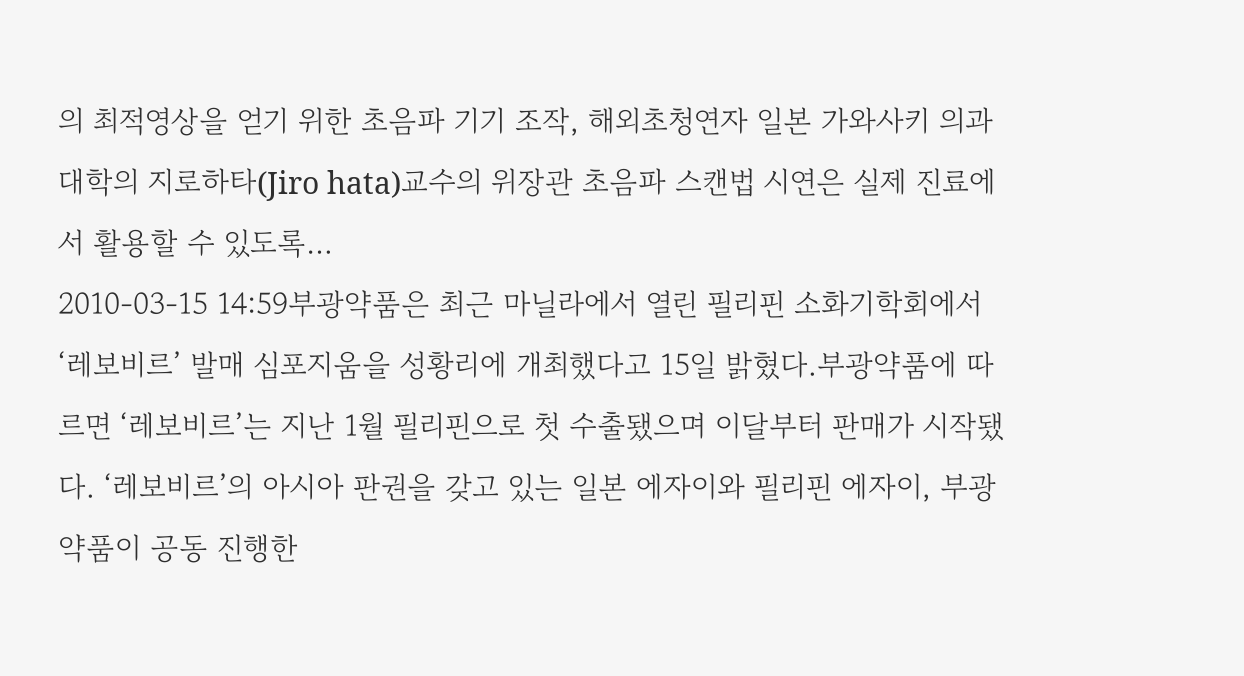의 최적영상을 얻기 위한 초음파 기기 조작, 해외초청연자 일본 가와사키 의과대학의 지로하타(Jiro hata)교수의 위장관 초음파 스캔법 시연은 실제 진료에서 활용할 수 있도록…
2010-03-15 14:59부광약품은 최근 마닐라에서 열린 필리핀 소화기학회에서 ‘레보비르’ 발매 심포지움을 성황리에 개최했다고 15일 밝혔다.부광약품에 따르면 ‘레보비르’는 지난 1월 필리핀으로 첫 수출됐으며 이달부터 판매가 시작됐다. ‘레보비르’의 아시아 판권을 갖고 있는 일본 에자이와 필리핀 에자이, 부광약품이 공동 진행한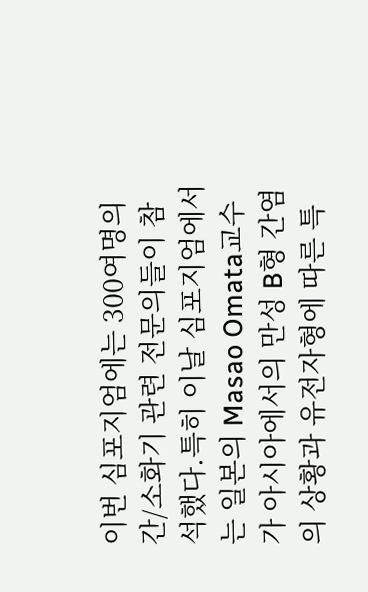이번 심포지엄에는 300여명의 간/소화기 관련 전문의들이 참석했다.특히 이날 심포지엄에서는 일본의 Masao Omata교수가 아시아에서의 만성 B형 간염의 상황과 유전자형에 따른 특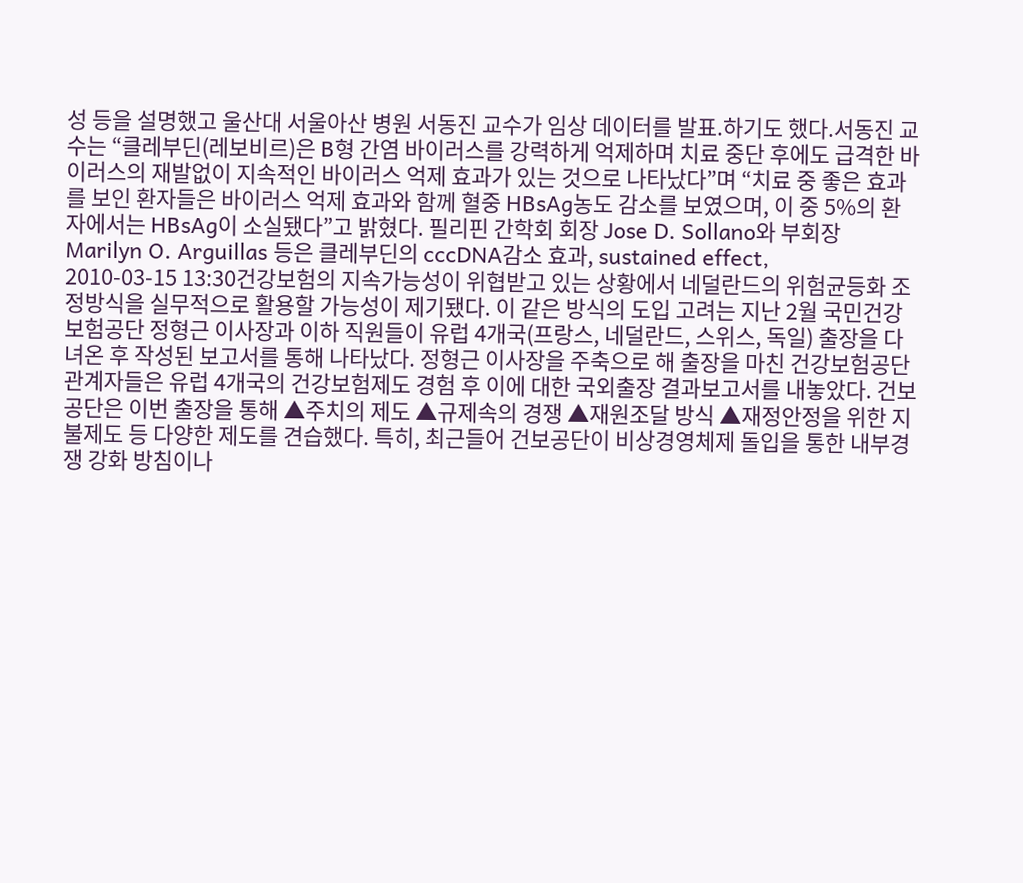성 등을 설명했고 울산대 서울아산 병원 서동진 교수가 임상 데이터를 발표.하기도 했다.서동진 교수는 “클레부딘(레보비르)은 B형 간염 바이러스를 강력하게 억제하며 치료 중단 후에도 급격한 바이러스의 재발없이 지속적인 바이러스 억제 효과가 있는 것으로 나타났다”며 “치료 중 좋은 효과를 보인 환자들은 바이러스 억제 효과와 함께 혈중 HBsAg농도 감소를 보였으며, 이 중 5%의 환자에서는 HBsAg이 소실됐다”고 밝혔다. 필리핀 간학회 회장 Jose D. Sollano와 부회장 Marilyn O. Arguillas 등은 클레부딘의 cccDNA감소 효과, sustained effect,
2010-03-15 13:30건강보험의 지속가능성이 위협받고 있는 상황에서 네덜란드의 위험균등화 조정방식을 실무적으로 활용할 가능성이 제기됐다. 이 같은 방식의 도입 고려는 지난 2월 국민건강보험공단 정형근 이사장과 이하 직원들이 유럽 4개국(프랑스, 네덜란드, 스위스, 독일) 출장을 다녀온 후 작성된 보고서를 통해 나타났다. 정형근 이사장을 주축으로 해 출장을 마친 건강보험공단 관계자들은 유럽 4개국의 건강보험제도 경험 후 이에 대한 국외출장 결과보고서를 내놓았다. 건보공단은 이번 출장을 통해 ▲주치의 제도 ▲규제속의 경쟁 ▲재원조달 방식 ▲재정안정을 위한 지불제도 등 다양한 제도를 견습했다. 특히, 최근들어 건보공단이 비상경영체제 돌입을 통한 내부경쟁 강화 방침이나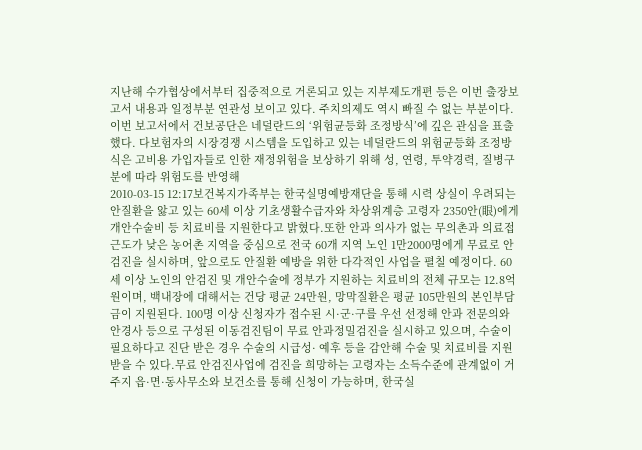지난해 수가협상에서부터 집중적으로 거론되고 있는 지부제도개편 등은 이번 출장보고서 내용과 일정부분 연관성 보이고 있다. 주치의제도 역시 빠질 수 없는 부분이다. 이번 보고서에서 건보공단은 네덜란드의 ‘위험균등화 조정방식’에 깊은 관심을 표출했다. 다보험자의 시장경쟁 시스템을 도입하고 있는 네덜란드의 위험균등화 조정방식은 고비용 가입자들로 인한 재정위험을 보상하기 위해 성, 연령, 투약경력, 질병구분에 따라 위험도를 반영해
2010-03-15 12:17보건복지가족부는 한국실명예방재단을 통해 시력 상실이 우려되는 안질환을 앓고 있는 60세 이상 기초생활수급자와 차상위계층 고령자 2350안(眼)에게 개안수술비 등 치료비를 지원한다고 밝혔다.또한 안과 의사가 없는 무의촌과 의료접근도가 낮은 농어촌 지역을 중심으로 전국 60개 지역 노인 1만2000명에게 무료로 안검진을 실시하며, 앞으로도 안질환 예방을 위한 다각적인 사업을 펼칠 예정이다. 60세 이상 노인의 안검진 및 개안수술에 정부가 지원하는 치료비의 전체 규모는 12.8억원이며, 백내장에 대해서는 건당 평균 24만원, 망막질환은 평균 105만원의 본인부담금이 지원된다. 100명 이상 신청자가 접수된 시·군·구를 우선 선정해 안과 전문의와 안경사 등으로 구성된 이동검진팀이 무료 안과정밀검진을 실시하고 있으며, 수술이 필요하다고 진단 받은 경우 수술의 시급성· 예후 등을 감안해 수술 및 치료비를 지원받을 수 있다.무료 안검진사업에 검진을 희망하는 고령자는 소득수준에 관계없이 거주지 읍·면·동사무소와 보건소를 통해 신청이 가능하며, 한국실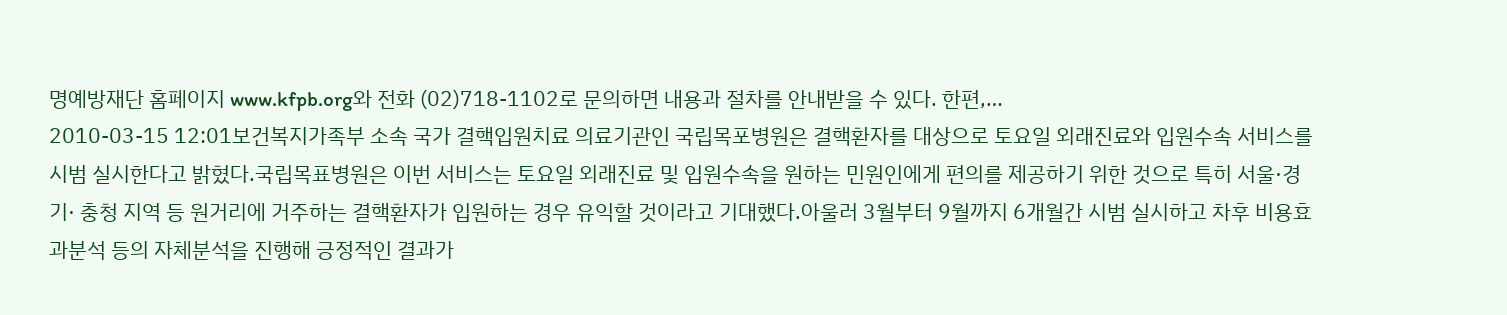명예방재단 홈페이지 www.kfpb.org와 전화 (02)718-1102로 문의하면 내용과 절차를 안내받을 수 있다. 한편,…
2010-03-15 12:01보건복지가족부 소속 국가 결핵입원치료 의료기관인 국립목포병원은 결핵환자를 대상으로 토요일 외래진료와 입원수속 서비스를 시범 실시한다고 밝혔다.국립목표병원은 이번 서비스는 토요일 외래진료 및 입원수속을 원하는 민원인에게 편의를 제공하기 위한 것으로 특히 서울·경기· 충청 지역 등 원거리에 거주하는 결핵환자가 입원하는 경우 유익할 것이라고 기대했다.아울러 3월부터 9월까지 6개월간 시범 실시하고 차후 비용효과분석 등의 자체분석을 진행해 긍정적인 결과가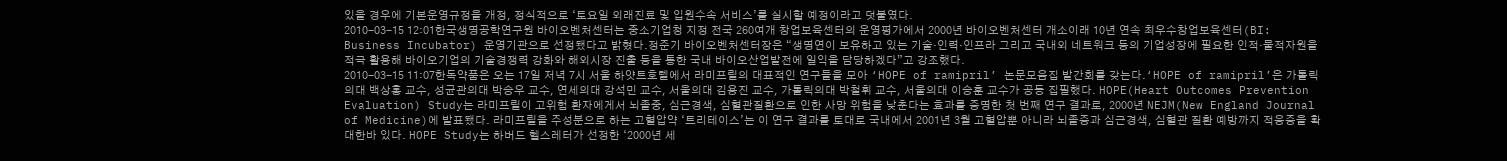있을 경우에 기본운영규정을 개정, 정식적으로 ‘토요일 외래진료 및 입원수속 서비스’를 실시할 예정이라고 덧붙였다.
2010-03-15 12:01한국생명공학연구원 바이오벤처센터는 중소기업청 지정 전국 260여개 창업보육센터의 운영평가에서 2000년 바이오벤처센터 개소이래 10년 연속 최우수창업보육센터(BI: Business Incubator) 운영기관으로 선정됐다고 밝혔다.정준기 바이오벤처센터장은 “생명연이 보유하고 있는 기술·인력·인프라 그리고 국내외 네트워크 등의 기업성장에 필요한 인적·물적자원을 적극 활용해 바이오기업의 기술경쟁력 강화와 해외시장 진출 등을 통한 국내 바이오산업발전에 일익을 담당하겠다”고 강조했다.
2010-03-15 11:07한독약품은 오는 17일 저녁 7시 서울 하얏트호텔에서 라미프릴의 대표적인 연구들을 모아 ‘HOPE of ramipril’ 논문모음집 발간회를 갖는다.‘HOPE of ramipril’은 가톨릭의대 백상홍 교수, 성균관의대 박승우 교수, 연세의대 강석민 교수, 서울의대 김용진 교수, 가톨릭의대 박철휘 교수, 서울의대 이승훈 교수가 공동 집필했다. HOPE(Heart Outcomes Prevention Evaluation) Study는 라미프릴이 고위험 환자에게서 뇌졸중, 심근경색, 심혈관질환으로 인한 사망 위험을 낮춘다는 효과를 증명한 첫 번째 연구 결과로, 2000년 NEJM(New England Journal of Medicine)에 발표됐다. 라미프릴을 주성분으로 하는 고혈압약 ‘트리테이스’는 이 연구 결과를 토대로 국내에서 2001년 3월 고혈압뿐 아니라 뇌졸증과 심근경색, 심혈관 질환 예방까지 적응증을 확대한바 있다. HOPE Study는 하버드 헬스레터가 선정한 ‘2000년 세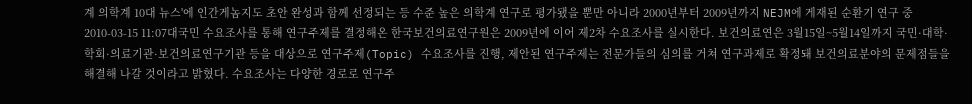계 의학계 10대 뉴스'에 인간게놈지도 초안 완성과 함께 선정되는 등 수준 높은 의학계 연구로 평가됐을 뿐만 아니라 2000년부터 2009년까지 NEJM에 게재된 순환기 연구 중
2010-03-15 11:07대국민 수요조사를 통해 연구주제를 결정해온 한국보건의료연구원은 2009년에 이어 제2차 수요조사를 실시한다. 보건의료연은 3월15일~5월14일까지 국민·대학·학회·의료기관·보건의료연구기관 등을 대상으로 연구주제(Topic) 수요조사를 진행, 제안된 연구주제는 전문가들의 심의를 거쳐 연구과제로 확정돼 보건의료분야의 문제점들을 해결해 나갈 것이라고 밝혔다. 수요조사는 다양한 경로로 연구주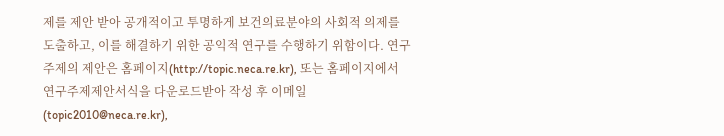제를 제안 받아 공개적이고 투명하게 보건의료분야의 사회적 의제를 도출하고, 이를 해결하기 위한 공익적 연구를 수행하기 위함이다. 연구주제의 제안은 홈페이지(http://topic.neca.re.kr), 또는 홈페이지에서 연구주제제안서식을 다운로드받아 작성 후 이메일(topic2010@neca.re.kr),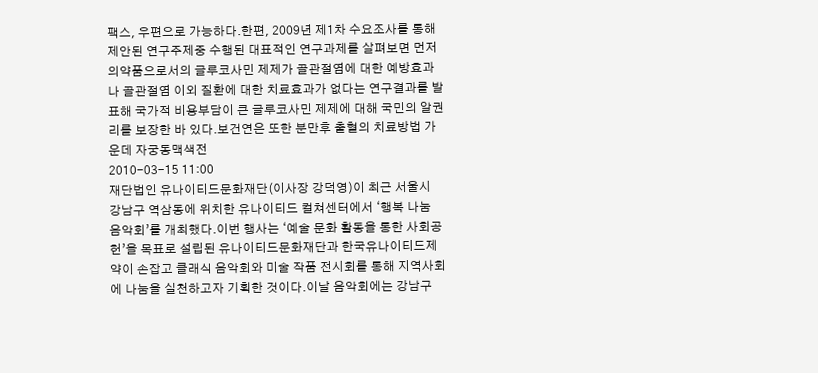팩스, 우편으로 가능하다.한편, 2009년 제1차 수요조사를 통해 제안된 연구주제중 수행된 대표적인 연구과제를 살펴보면 먼저 의약품으로서의 글루코사민 제제가 골관절염에 대한 예방효과나 골관절염 이외 질환에 대한 치료효과가 없다는 연구결과를 발표해 국가적 비용부담이 큰 글루코사민 제제에 대해 국민의 알권리를 보장한 바 있다.보건연은 또한 분만후 출혈의 치료방법 가운데 자궁동맥색전
2010-03-15 11:00
재단법인 유나이티드문화재단(이사장 강덕영)이 최근 서울시 강남구 역삼동에 위치한 유나이티드 컬쳐센터에서 ‘행복 나눔 음악회’를 개최했다.이번 행사는 ‘예술 문화 활동을 통한 사회공헌’을 목표로 설립된 유나이티드문화재단과 한국유나이티드제약이 손잡고 클래식 음악회와 미술 작품 전시회를 통해 지역사회에 나눔을 실천하고자 기획한 것이다.이날 음악회에는 강남구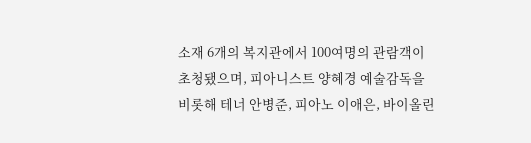소재 6개의 복지관에서 100여명의 관람객이 초청됐으며, 피아니스트 양혜경 예술감독을 비롯해 테너 안병준, 피아노 이애은, 바이올린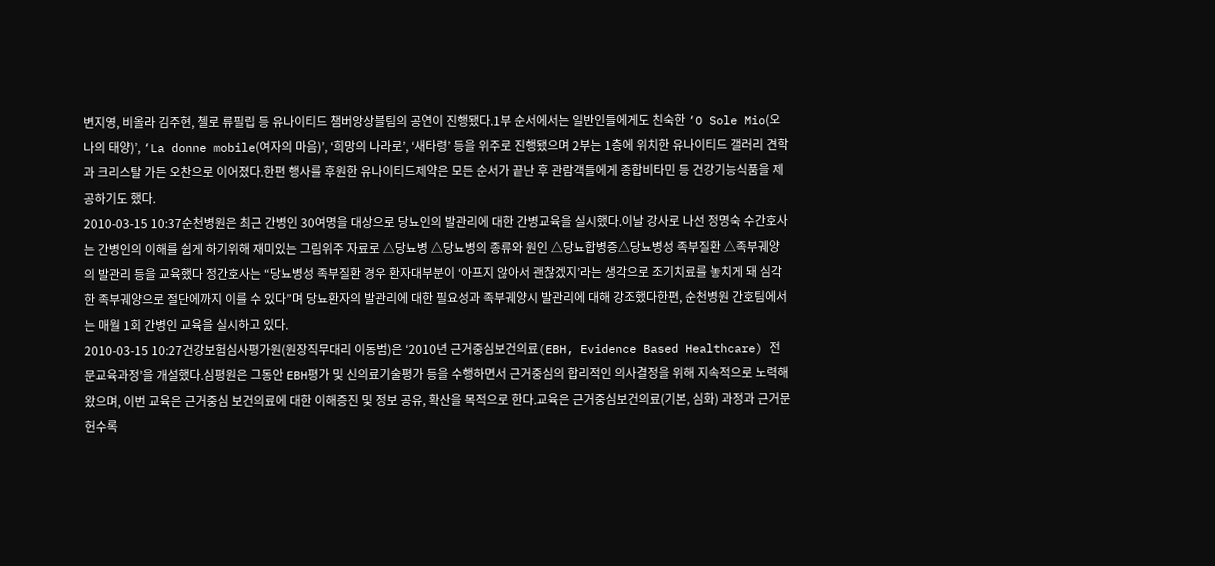변지영, 비올라 김주현, 첼로 류필립 등 유나이티드 챔버앙상블팀의 공연이 진행됐다.1부 순서에서는 일반인들에게도 친숙한 ‘O Sole Mio(오 나의 태양)’, ‘La donne mobile(여자의 마음)’, ‘희망의 나라로’, ‘새타령’ 등을 위주로 진행됐으며 2부는 1층에 위치한 유나이티드 갤러리 견학과 크리스탈 가든 오찬으로 이어졌다.한편 행사를 후원한 유나이티드제약은 모든 순서가 끝난 후 관람객들에게 종합비타민 등 건강기능식품을 제공하기도 했다.
2010-03-15 10:37순천병원은 최근 간병인 30여명을 대상으로 당뇨인의 발관리에 대한 간병교육을 실시했다.이날 강사로 나선 정명숙 수간호사는 간병인의 이해를 쉽게 하기위해 재미있는 그림위주 자료로 △당뇨병 △당뇨병의 종류와 원인 △당뇨합병증△당뇨병성 족부질환 △족부궤양의 발관리 등을 교육했다 정간호사는 “당뇨병성 족부질환 경우 환자대부분이 ‘아프지 않아서 괜찮겠지’라는 생각으로 조기치료를 놓치게 돼 심각한 족부궤양으로 절단에까지 이를 수 있다”며 당뇨환자의 발관리에 대한 필요성과 족부궤양시 발관리에 대해 강조했다한편, 순천병원 간호팀에서는 매월 1회 간병인 교육을 실시하고 있다.
2010-03-15 10:27건강보험심사평가원(원장직무대리 이동범)은 ‘2010년 근거중심보건의료(EBH, Evidence Based Healthcare) 전문교육과정’을 개설했다.심평원은 그동안 EBH평가 및 신의료기술평가 등을 수행하면서 근거중심의 합리적인 의사결정을 위해 지속적으로 노력해 왔으며, 이번 교육은 근거중심 보건의료에 대한 이해증진 및 정보 공유, 확산을 목적으로 한다.교육은 근거중심보건의료(기본, 심화) 과정과 근거문헌수록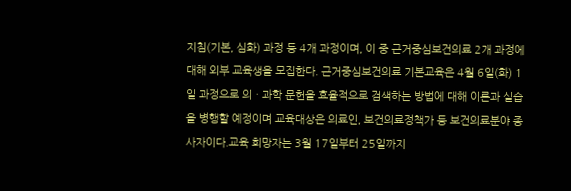지침(기본, 심화) 과정 등 4개 과정이며, 이 중 근거중심보건의료 2개 과정에 대해 외부 교육생을 모집한다. 근거중심보건의료 기본교육은 4월 6일(화) 1일 과정으로 의ㆍ과학 문헌을 효율적으로 검색하는 방법에 대해 이론과 실습을 병행할 예정이며 교육대상은 의료인, 보건의료정책가 등 보건의료분야 종사자이다.교육 희망자는 3월 17일부터 25일까지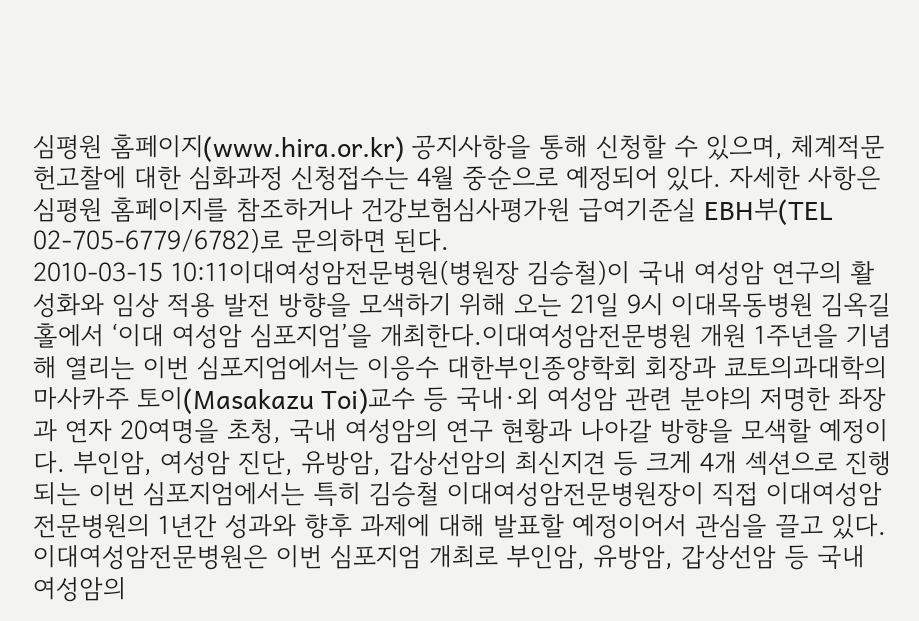심평원 홈페이지(www.hira.or.kr) 공지사항을 통해 신청할 수 있으며, 체계적문헌고찰에 대한 심화과정 신청접수는 4월 중순으로 예정되어 있다. 자세한 사항은 심평원 홈페이지를 참조하거나 건강보험심사평가원 급여기준실 EBH부(TEL 02-705-6779/6782)로 문의하면 된다.
2010-03-15 10:11이대여성암전문병원(병원장 김승철)이 국내 여성암 연구의 활성화와 임상 적용 발전 방향을 모색하기 위해 오는 21일 9시 이대목동병원 김옥길홀에서 ‘이대 여성암 심포지엄’을 개최한다.이대여성암전문병원 개원 1주년을 기념해 열리는 이번 심포지엄에서는 이응수 대한부인종양학회 회장과 쿄토의과대학의 마사카주 토이(Masakazu Toi)교수 등 국내·외 여성암 관련 분야의 저명한 좌장과 연자 20여명을 초청, 국내 여성암의 연구 현황과 나아갈 방향을 모색할 예정이다. 부인암, 여성암 진단, 유방암, 갑상선암의 최신지견 등 크게 4개 섹션으로 진행되는 이번 심포지엄에서는 특히 김승철 이대여성암전문병원장이 직접 이대여성암전문병원의 1년간 성과와 향후 과제에 대해 발표할 예정이어서 관심을 끌고 있다. 이대여성암전문병원은 이번 심포지엄 개최로 부인암, 유방암, 갑상선암 등 국내 여성암의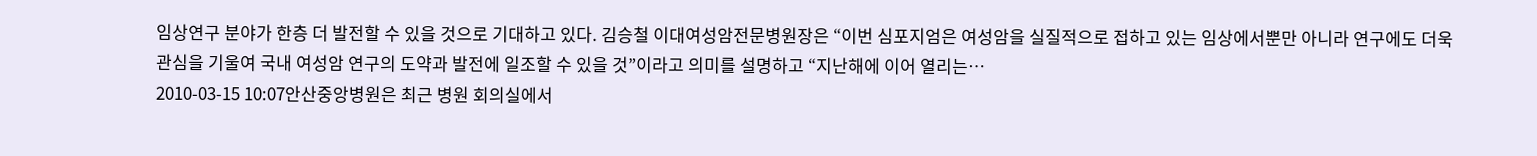임상연구 분야가 한층 더 발전할 수 있을 것으로 기대하고 있다. 김승철 이대여성암전문병원장은 “이번 심포지엄은 여성암을 실질적으로 접하고 있는 임상에서뿐만 아니라 연구에도 더욱 관심을 기울여 국내 여성암 연구의 도약과 발전에 일조할 수 있을 것”이라고 의미를 설명하고 “지난해에 이어 열리는…
2010-03-15 10:07안산중앙병원은 최근 병원 회의실에서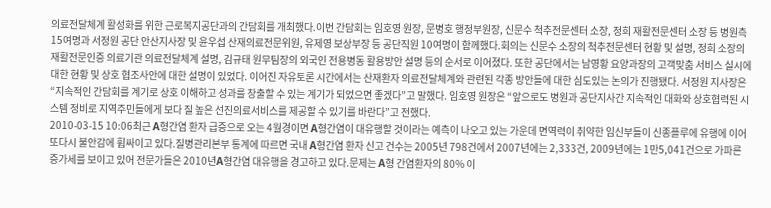의료전달체계 활성화를 위한 근로복지공단과의 간담회를 개최했다.이번 간담회는 임호영 원장, 문병호 행정부원장, 신문수 척추전문센터 소장, 정희 재활전문센터 소장 등 병원측 15여명과 서정원 공단 안산지사장 및 윤우섭 산재의료전문위원, 유제영 보상부장 등 공단직원 10여명이 함께했다.회의는 신문수 소장의 척추전문센터 현황 및 설명, 정희 소장의 재활전문인증 의료기관 의료전달체계 설명, 김규태 원무팀장의 외국인 전용병동 활용방안 설명 등의 순서로 이어졌다. 또한 공단에서는 남영황 요양과장의 고객맞춤 서비스 실시에 대한 현황 및 상호 협조사안에 대한 설명이 있었다. 이어진 자유토론 시간에서는 산재환자 의료전달체계와 관련된 각종 방안들에 대한 심도있는 논의가 진행됐다. 서정원 지사장은 “지속적인 간담회를 계기로 상호 이해하고 성과를 창출할 수 있는 계기가 되었으면 좋겠다”고 말했다. 임호영 원장은 “앞으로도 병원과 공단지사간 지속적인 대화와 상호협력된 시스템 정비로 지역주민들에게 보다 질 높은 선진의료서비스를 제공할 수 있기를 바란다”고 전했다.
2010-03-15 10:06최근 A형간염 환자 급증으로 오는 4월경이면 A형간염이 대유행할 것이라는 예측이 나오고 있는 가운데 면역력이 취약한 임신부들이 신종플루에 유행에 이어 또다시 불안감에 휩싸이고 있다.질병관리본부 통계에 따르면 국내 A형간염 환자 신고 건수는 2005년 798건에서 2007년에는 2,333건, 2009년에는 1만5,041건으로 가파른 증가세를 보이고 있어 전문가들은 2010년A형간염 대유행을 경고하고 있다.문제는 A형 간염환자의 80% 이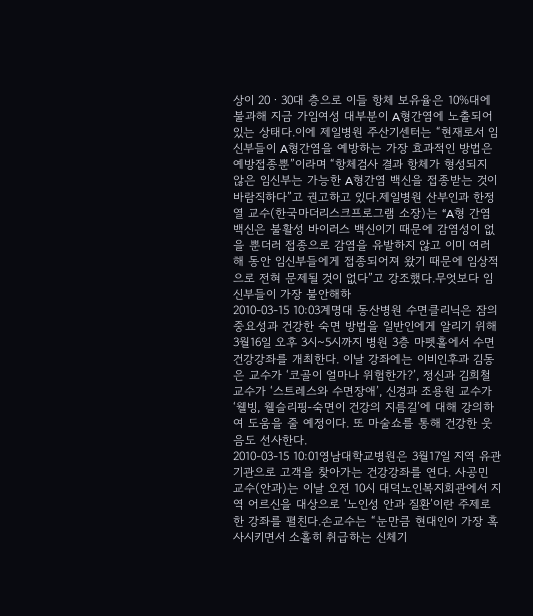상이 20ㆍ30대 층으로 이들 항체 보유율은 10%대에 불과해 지금 가임여성 대부분이 A형간염에 노출되어 있는 상태다.이에 제일병원 주산기센터는 “현재로서 임신부들이 A형간염을 예방하는 가장 효과적인 방법은 예방접종뿐”이라며 “항체검사 결과 항체가 형성되지 않은 임신부는 가능한 A형간염 백신을 접종받는 것이 바람직하다”고 권고하고 있다.제일병원 산부인과 한정열 교수(한국마더리스크프로그램 소장)는 “A형 간염백신은 불활성 바이러스 백신이기 때문에 감염성이 없을 뿐더러 접종으로 감염을 유발하지 않고 이미 여러 해 동안 임신부들에게 접종되어져 왔기 때문에 임상적으로 전혀 문제될 것이 없다”고 강조했다.무엇보다 임신부들이 가장 불안해하
2010-03-15 10:03계명대 동산병원 수면클리닉은 잠의 중요성과 건강한 숙면 방법을 일반인에게 알리기 위해 3월16일 오후 3시~5시까지 병원 3층 마펫홀에서 수면건강강좌를 개최한다. 이날 강좌에는 이비인후과 김동은 교수가 ‘코골이 얼마나 위험한가?’, 정신과 김희철 교수가 ‘스트레스와 수면장애’, 신경과 조용원 교수가 ‘웰빙, 웰슬리핑-숙면이 건강의 지름길’에 대해 강의하여 도움을 줄 예정이다. 또 마술쇼를 통해 건강한 웃음도 선사한다.
2010-03-15 10:01영남대학교병원은 3월17일 지역 유관기관으로 고객을 찾아가는 건강강좌를 연다. 사공민 교수(안과)는 이날 오전 10시 대덕노인복지회관에서 지역 어르신을 대상으로 ‘노인성 안과 질환’이란 주제로 한 강좌를 펼친다.손교수는 “눈만큼 현대인이 가장 혹사시키면서 소홀히 취급하는 신체기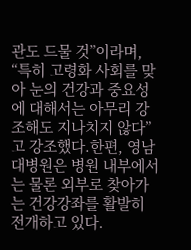관도 드물 것”이라며, “특히 고령화 사회를 맞아 눈의 건강과 중요성에 대해서는 아무리 강조해도 지나치지 않다”고 강조했다.한편, 영남대병원은 병원 내부에서는 물론 외부로 찾아가는 건강강좌를 활발히 전개하고 있다.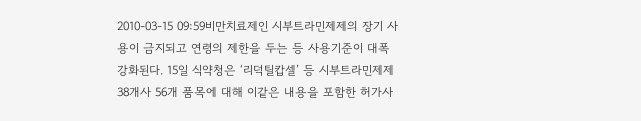2010-03-15 09:59비만치료제인 시부트라민제제의 장기 사용이 금지되고 연령의 제한을 두는 등 사용기준이 대폭 강화된다. 15일 식약청은 ‘리덕틸캅셀’ 등 시부트라민제제 38개사 56개 품목에 대해 이같은 내용을 포함한 허가사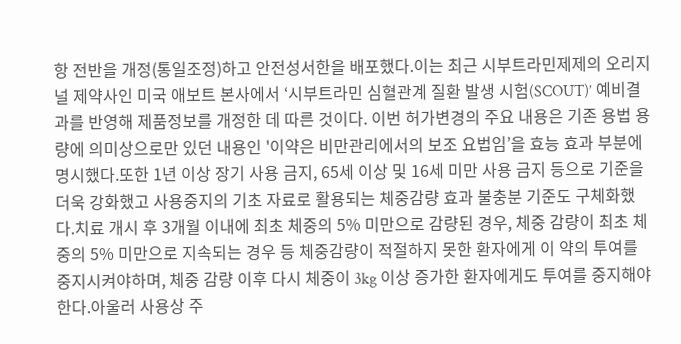항 전반을 개정(통일조정)하고 안전성서한을 배포했다.이는 최근 시부트라민제제의 오리지널 제약사인 미국 애보트 본사에서 ‘시부트라민 심혈관계 질환 발생 시험(SCOUT)’ 예비결과를 반영해 제품정보를 개정한 데 따른 것이다. 이번 허가변경의 주요 내용은 기존 용법 용량에 의미상으로만 있던 내용인 '이약은 비만관리에서의 보조 요법임’을 효능 효과 부분에 명시했다.또한 1년 이상 장기 사용 금지, 65세 이상 및 16세 미만 사용 금지 등으로 기준을 더욱 강화했고 사용중지의 기초 자료로 활용되는 체중감량 효과 불충분 기준도 구체화했다.치료 개시 후 3개월 이내에 최초 체중의 5% 미만으로 감량된 경우, 체중 감량이 최초 체중의 5% 미만으로 지속되는 경우 등 체중감량이 적절하지 못한 환자에게 이 약의 투여를 중지시켜야하며, 체중 감량 이후 다시 체중이 3kg 이상 증가한 환자에게도 투여를 중지해야 한다.아울러 사용상 주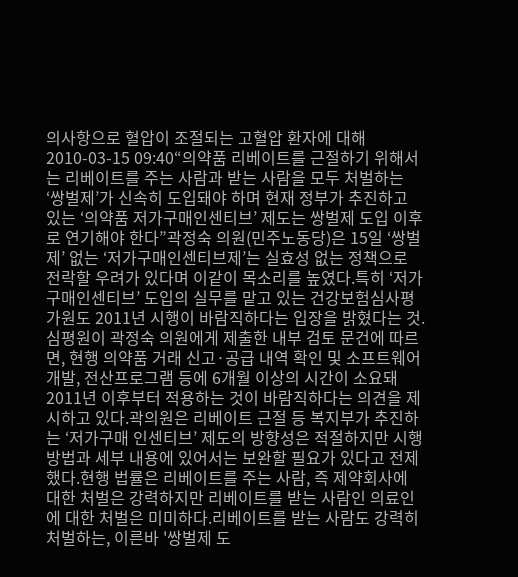의사항으로 혈압이 조절되는 고혈압 환자에 대해
2010-03-15 09:40“의약품 리베이트를 근절하기 위해서는 리베이트를 주는 사람과 받는 사람을 모두 처벌하는 ‘쌍벌제’가 신속히 도입돼야 하며 현재 정부가 추진하고 있는 ‘의약품 저가구매인센티브’ 제도는 쌍벌제 도입 이후로 연기해야 한다”곽정숙 의원(민주노동당)은 15일 ‘쌍벌제’ 없는 ‘저가구매인센티브제’는 실효성 없는 정책으로 전락할 우려가 있다며 이같이 목소리를 높였다.특히 ‘저가구매인센티브’ 도입의 실무를 맡고 있는 건강보험심사평가원도 2011년 시행이 바람직하다는 입장을 밝혔다는 것.심평원이 곽정숙 의원에게 제출한 내부 검토 문건에 따르면, 현행 의약품 거래 신고·공급 내역 확인 및 소프트웨어 개발, 전산프로그램 등에 6개월 이상의 시간이 소요돼 2011년 이후부터 적용하는 것이 바람직하다는 의견을 제시하고 있다.곽의원은 리베이트 근절 등 복지부가 추진하는 ‘저가구매 인센티브’ 제도의 방향성은 적절하지만 시행 방법과 세부 내용에 있어서는 보완할 필요가 있다고 전제했다.현행 법률은 리베이트를 주는 사람, 즉 제약회사에 대한 처벌은 강력하지만 리베이트를 받는 사람인 의료인에 대한 처벌은 미미하다.리베이트를 받는 사람도 강력히 처벌하는, 이른바 '쌍벌제 도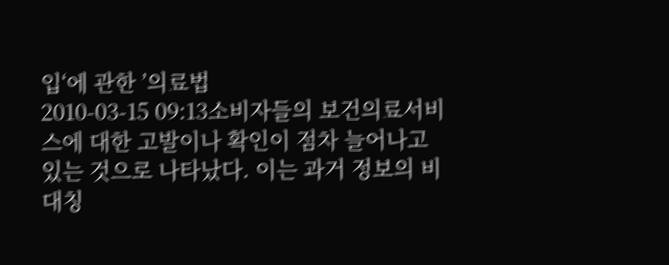입‘에 관한 ’의료법
2010-03-15 09:13소비자들의 보건의료서비스에 대한 고발이나 확인이 점차 늘어나고 있는 것으로 나타났다. 이는 과거 정보의 비대칭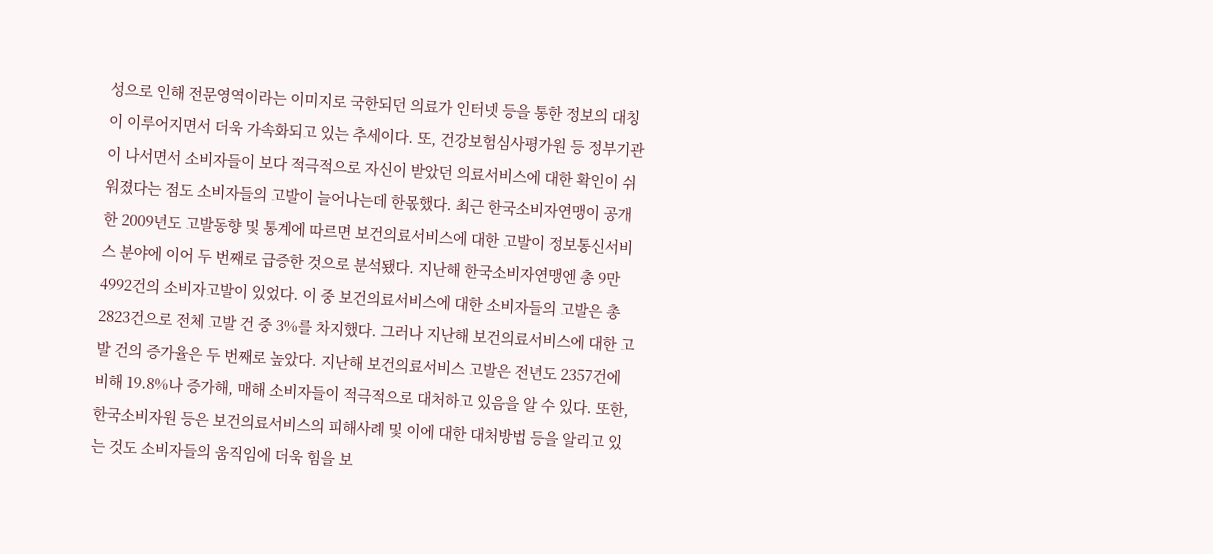성으로 인해 전문영역이라는 이미지로 국한되던 의료가 인터넷 등을 통한 정보의 대칭이 이루어지면서 더욱 가속화되고 있는 추세이다. 또, 건강보험심사평가원 등 정부기관이 나서면서 소비자들이 보다 적극적으로 자신이 받았던 의료서비스에 대한 확인이 쉬워졌다는 점도 소비자들의 고발이 늘어나는데 한몫했다. 최근 한국소비자연맹이 공개한 2009년도 고발동향 및 통계에 따르면 보건의료서비스에 대한 고발이 정보통신서비스 분야에 이어 두 번째로 급증한 것으로 분석됐다. 지난해 한국소비자연맹엔 총 9만4992건의 소비자고발이 있었다. 이 중 보건의료서비스에 대한 소비자들의 고발은 총 2823건으로 전체 고발 건 중 3%를 차지했다. 그러나 지난해 보건의료서비스에 대한 고발 건의 증가율은 두 번째로 높았다. 지난해 보건의료서비스 고발은 전년도 2357건에 비해 19.8%나 증가해, 매해 소비자들이 적극적으로 대처하고 있음을 알 수 있다. 또한, 한국소비자원 등은 보건의료서비스의 피해사례 및 이에 대한 대처방법 등을 알리고 있는 것도 소비자들의 움직임에 더욱 힘을 보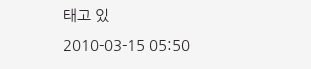태고 있
2010-03-15 05:50